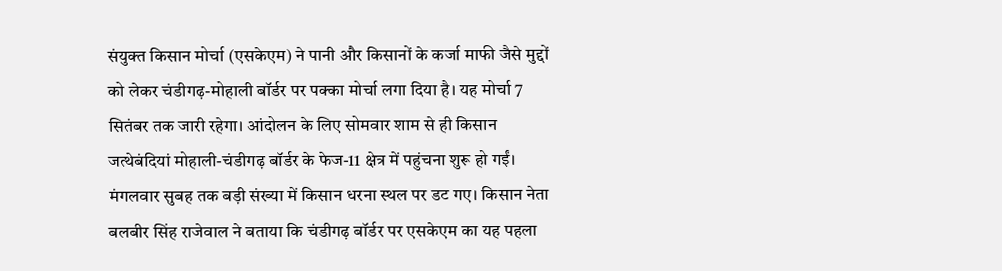संयुक्त किसान मोर्चा (एसकेएम) ने पानी और किसानों के कर्जा माफी जैसे मुद्दों को लेकर चंडीगढ़-मोहाली बॉर्डर पर पक्का मोर्चा लगा दिया है। यह मोर्चा 7 सितंबर तक जारी रहेगा। आंदोलन के लिए सोमवार शाम से ही किसान जत्थेबंदियां मोहाली-चंडीगढ़ बॉर्डर के फेज-11 क्षेत्र में पहुंचना शुरू हो गईं। मंगलवार सुबह तक बड़ी संख्या में किसान धरना स्थल पर डट गए। किसान नेता बलबीर सिंह राजेवाल ने बताया कि चंडीगढ़ बॉर्डर पर एसकेएम का यह पहला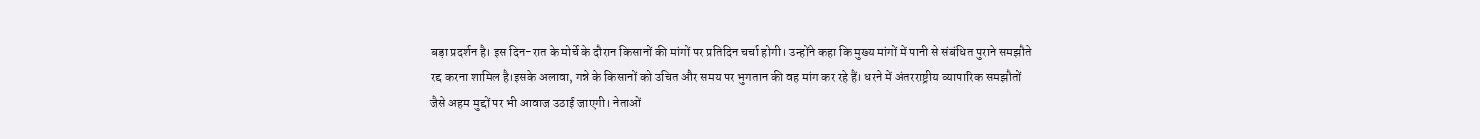बड़ा प्रदर्शन है। इस दिन-रात के मोर्चे के दौरान किसानों की मांगों पर प्रतिदिन चर्चा होगी। उन्होंने कहा कि मुख्य मांगों में पानी से संबंधित पुराने समझौते रद्द करना शामिल है।इसके अलावा, गन्ने के किसानों को उचित और समय पर भुगतान की वह मांग कर रहे हैं। धरने में अंतरराष्ट्रीय व्यापारिक समझौतों जैसे अहम मुद्दों पर भी आवाज उठाई जाएगी। नेताओं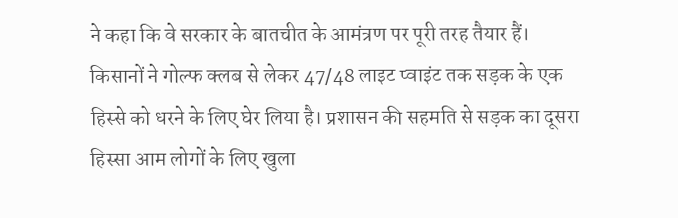ने कहा कि वे सरकार के बातचीत के आमंत्रण पर पूरी तरह तैयार हैं। किसानों ने गोल्फ क्लब से लेकर 47/48 लाइट प्वाइंट तक सड़क के एक हिस्से को धरने के लिए घेर लिया है। प्रशासन की सहमति से सड़क का दूसरा हिस्सा आम लोगों के लिए खुला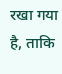रखा गया है, ताकि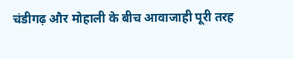चंडीगढ़ और मोहाली के बीच आवाजाही पूरी तरह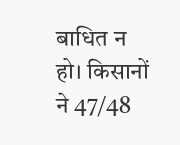बाधित न हो। किसानों ने 47/48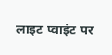लाइट प्वाइंट पर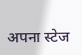अपना स्टेज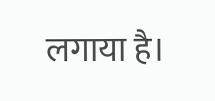लगाया है।